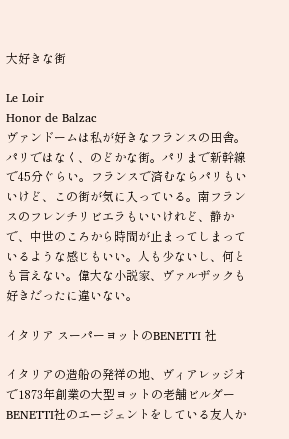大好きな街

Le Loir
Honor de Balzac
ヴァンドームは私が好きなフランスの田舎。パリではなく、のどかな街。パリまで新幹線で45分ぐらい。フランスで済むならパリもいいけど、この街が気に入っている。南フランスのフレンチリビエラもいいけれど、静かで、中世のころから時間が止まってしまっているような感じもいい。人も少ないし、何とも言えない。偉大な小説家、ヴァルザックも好きだったに違いない。

イタリア スーパーヨットのBENETTI 社

イタリアの造船の発祥の地、ヴィアレッジオで1873年創業の大型ヨットの老舗ビルダーBENETTI社のエージェントをしている友人か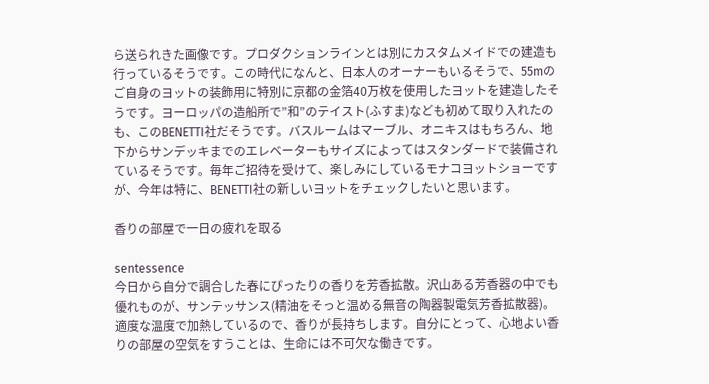ら送られきた画像です。プロダクションラインとは別にカスタムメイドでの建造も行っているそうです。この時代になんと、日本人のオーナーもいるそうで、55mのご自身のヨットの装飾用に特別に京都の金箔40万枚を使用したヨットを建造したそうです。ヨーロッパの造船所で”和”のテイスト(ふすま)なども初めて取り入れたのも、このBENETTI社だそうです。バスルームはマーブル、オニキスはもちろん、地下からサンデッキまでのエレベーターもサイズによってはスタンダードで装備されているそうです。毎年ご招待を受けて、楽しみにしているモナコヨットショーですが、今年は特に、BENETTI社の新しいヨットをチェックしたいと思います。

香りの部屋で一日の疲れを取る

sentessence
今日から自分で調合した春にぴったりの香りを芳香拡散。沢山ある芳香器の中でも優れものが、サンテッサンス(精油をそっと温める無音の陶器製電気芳香拡散器)。適度な温度で加熱しているので、香りが長持ちします。自分にとって、心地よい香りの部屋の空気をすうことは、生命には不可欠な働きです。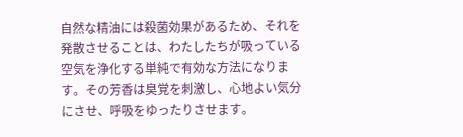自然な精油には殺菌効果があるため、それを発散させることは、わたしたちが吸っている空気を浄化する単純で有効な方法になります。その芳香は臭覚を刺激し、心地よい気分にさせ、呼吸をゆったりさせます。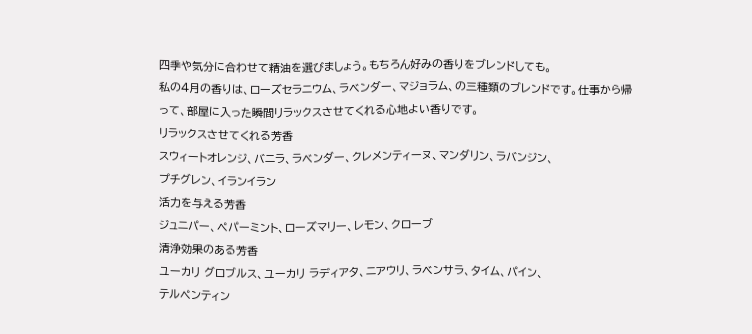四季や気分に合わせて精油を選びましょう。もちろん好みの香りをブレンドしても。
私の4月の香りは、ローズセラニウム、ラベンダー、マジョラム、の三種類のブレンドです。仕事から帰って、部屋に入った瞬間リラックスさせてくれる心地よい香りです。
リラックスさせてくれる芳香
スウィートオレンジ、バニラ、ラベンダー、クレメンティーヌ、マンダリン、ラバンジン、
プチグレン、イランイラン
活力を与える芳香
ジュニパー、ペパーミント、ローズマリー、レモン、クローブ
清浄効果のある芳香
ユーカリ グロブルス、ユーカリ ラディアタ、ニアウリ、ラベンサラ、タイム、パイン、
テルペンティン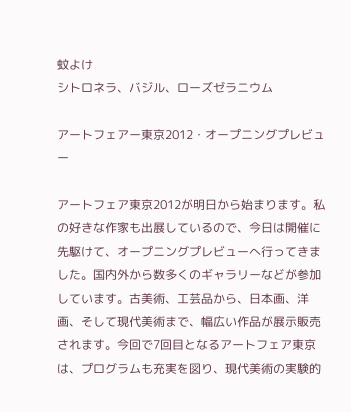蚊よけ
シトロネラ、バジル、ローズゼラニウム

アートフェアー東京2012・オープニングプレビュー

アートフェア東京2012が明日から始まります。私の好きな作家も出展しているので、今日は開催に先駆けて、オープニングプレビューへ行ってきました。国内外から数多くのギャラリーなどが参加しています。古美術、工芸品から、日本画、洋画、そして現代美術まで、幅広い作品が展示販売されます。今回で7回目となるアートフェア東京は、プログラムも充実を図り、現代美術の実験的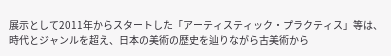展示として2011年からスタートした「アーティスティック・プラクティス」等は、時代とジャンルを超え、日本の美術の歴史を辿りながら古美術から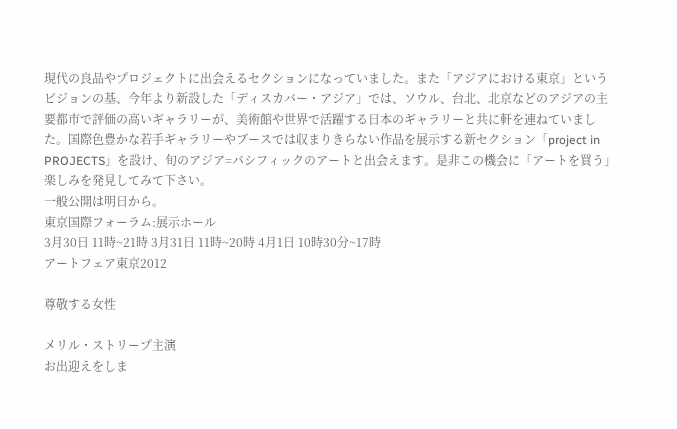現代の良品やプロジェクトに出会えるセクションになっていました。また「アジアにおける東京」というビジョンの基、今年より新設した「ディスカバー・アジア」では、ソウル、台北、北京などのアジアの主要都市で評価の高いギャラリーが、美術館や世界で活躍する日本のギャラリーと共に軒を連ねていました。国際色豊かな若手ギャラリーやブースでは収まりきらない作品を展示する新セクション「project in PROJECTS」を設け、旬のアジア=パシフィックのアートと出会えます。是非この機会に「アートを買う」楽しみを発見してみて下さい。
一般公開は明日から。
東京国際フォーラム:展示ホール
3月30日 11時~21時 3月31日 11時~20時 4月1日 10時30分~17時
アートフェア東京2012

尊敬する女性

メリル・ストリープ主演
お出迎えをしま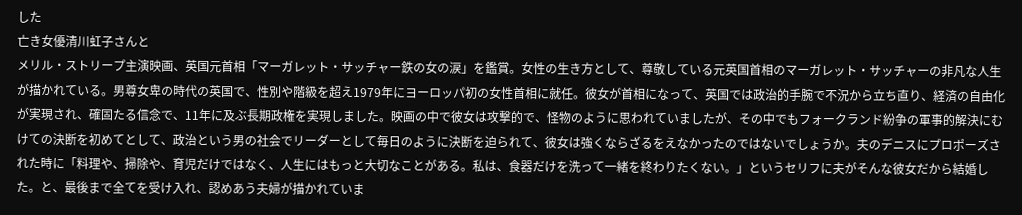した
亡き女優清川虹子さんと
メリル・ストリープ主演映画、英国元首相「マーガレット・サッチャー鉄の女の涙」を鑑賞。女性の生き方として、尊敬している元英国首相のマーガレット・サッチャーの非凡な人生が描かれている。男尊女卑の時代の英国で、性別や階級を超え1979年にヨーロッパ初の女性首相に就任。彼女が首相になって、英国では政治的手腕で不況から立ち直り、経済の自由化が実現され、確固たる信念で、11年に及ぶ長期政権を実現しました。映画の中で彼女は攻撃的で、怪物のように思われていましたが、その中でもフォークランド紛争の軍事的解決にむけての決断を初めてとして、政治という男の社会でリーダーとして毎日のように決断を迫られて、彼女は強くならざるをえなかったのではないでしょうか。夫のデニスにプロポーズされた時に「料理や、掃除や、育児だけではなく、人生にはもっと大切なことがある。私は、食器だけを洗って一緒を終わりたくない。」というセリフに夫がそんな彼女だから結婚した。と、最後まで全てを受け入れ、認めあう夫婦が描かれていま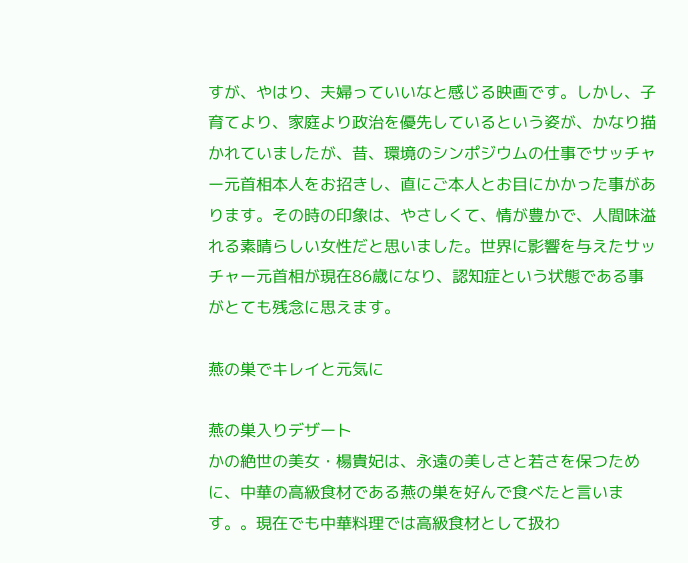すが、やはり、夫婦っていいなと感じる映画です。しかし、子育てより、家庭より政治を優先しているという姿が、かなり描かれていましたが、昔、環境のシンポジウムの仕事でサッチャー元首相本人をお招きし、直にご本人とお目にかかった事があります。その時の印象は、やさしくて、情が豊かで、人間味溢れる素晴らしい女性だと思いました。世界に影響を与えたサッチャー元首相が現在86歳になり、認知症という状態である事がとても残念に思えます。

燕の巣でキレイと元気に

燕の巣入りデザート
かの絶世の美女・楊貴妃は、永遠の美しさと若さを保つために、中華の高級食材である燕の巣を好んで食べたと言います。。現在でも中華料理では高級食材として扱わ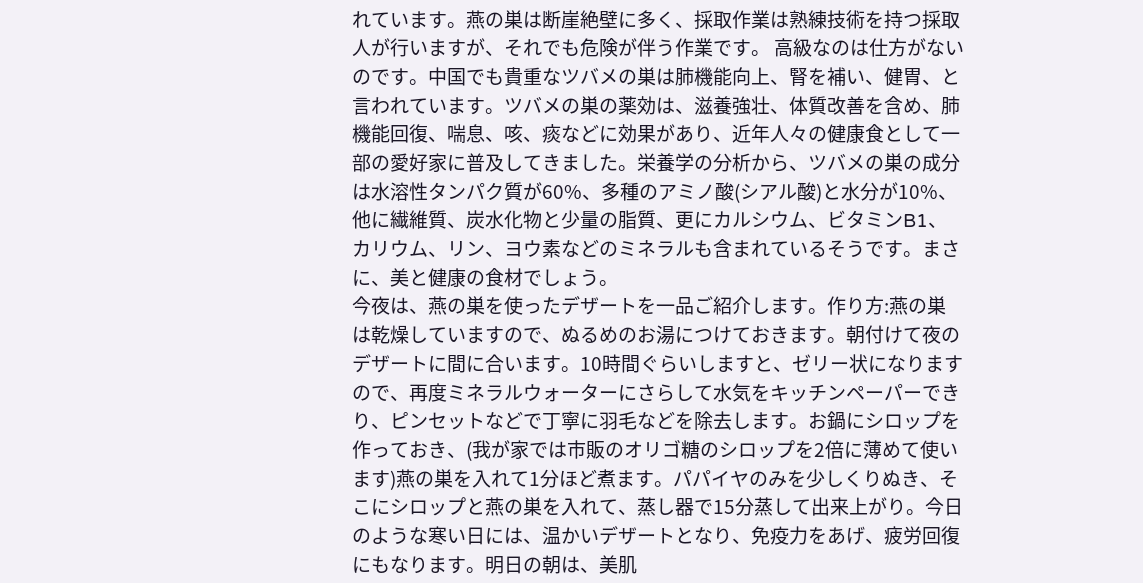れています。燕の巣は断崖絶壁に多く、採取作業は熟練技術を持つ採取人が行いますが、それでも危険が伴う作業です。 高級なのは仕方がないのです。中国でも貴重なツバメの巣は肺機能向上、腎を補い、健胃、と言われています。ツバメの巣の薬効は、滋養強壮、体質改善を含め、肺機能回復、喘息、咳、痰などに効果があり、近年人々の健康食として一部の愛好家に普及してきました。栄養学の分析から、ツバメの巣の成分は水溶性タンパク質が60%、多種のアミノ酸(シアル酸)と水分が10%、他に繊維質、炭水化物と少量の脂質、更にカルシウム、ビタミンB1、カリウム、リン、ヨウ素などのミネラルも含まれているそうです。まさに、美と健康の食材でしょう。
今夜は、燕の巣を使ったデザートを一品ご紹介します。作り方:燕の巣は乾燥していますので、ぬるめのお湯につけておきます。朝付けて夜のデザートに間に合います。10時間ぐらいしますと、ゼリー状になりますので、再度ミネラルウォーターにさらして水気をキッチンペーパーできり、ピンセットなどで丁寧に羽毛などを除去します。お鍋にシロップを作っておき、(我が家では市販のオリゴ糖のシロップを2倍に薄めて使います)燕の巣を入れて1分ほど煮ます。パパイヤのみを少しくりぬき、そこにシロップと燕の巣を入れて、蒸し器で15分蒸して出来上がり。今日のような寒い日には、温かいデザートとなり、免疫力をあげ、疲労回復にもなります。明日の朝は、美肌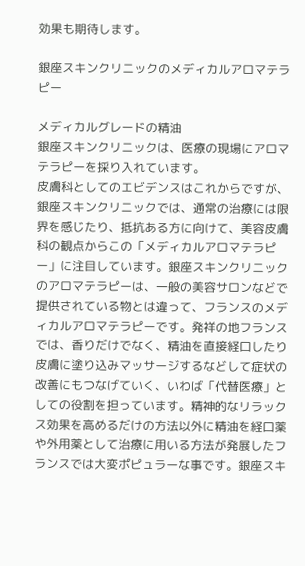効果も期待します。

銀座スキンクリニックのメディカルアロマテラピー

メディカルグレードの精油
銀座スキンクリニックは、医療の現場にアロマテラピーを採り入れています。
皮膚科としてのエビデンスはこれからですが、銀座スキンクリニックでは、通常の治療には限界を感じたり、抵抗ある方に向けて、美容皮膚科の観点からこの「メディカルアロマテラピー」に注目しています。銀座スキンクリニックのアロマテラピーは、一般の美容サロンなどで提供されている物とは違って、フランスのメディカルアロマテラピーです。発祥の地フランスでは、香りだけでなく、精油を直接経口したり皮膚に塗り込みマッサージするなどして症状の改善にもつなげていく、いわば「代替医療」としての役割を担っています。精神的なリラックス効果を高めるだけの方法以外に精油を経口薬や外用薬として治療に用いる方法が発展したフランスでは大変ポピュラーな事です。銀座スキ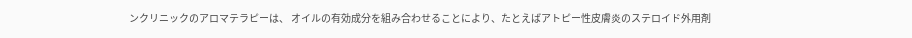ンクリニックのアロマテラピーは、 オイルの有効成分を組み合わせることにより、たとえばアトピー性皮膚炎のステロイド外用剤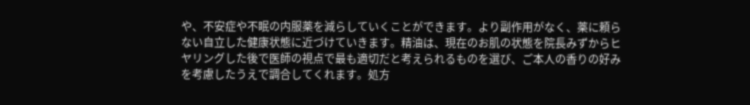や、不安症や不眠の内服薬を減らしていくことができます。より副作用がなく、薬に頼らない自立した健康状態に近づけていきます。精油は、現在のお肌の状態を院長みずからヒヤリングした後で医師の視点で最も適切だと考えられるものを選び、ご本人の香りの好みを考慮したうえで調合してくれます。処方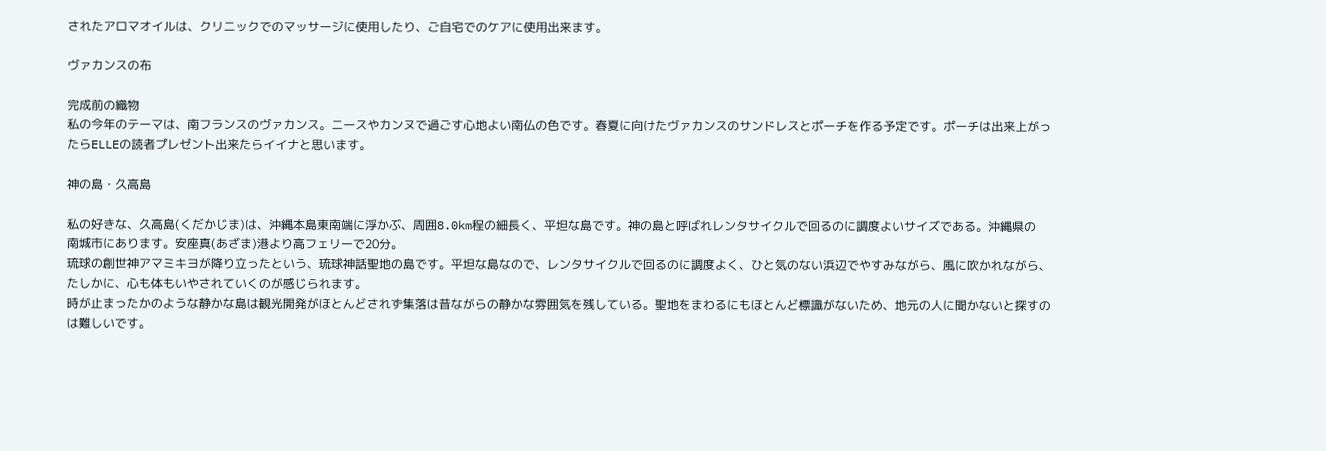されたアロマオイルは、クリニックでのマッサージに使用したり、ご自宅でのケアに使用出来ます。

ヴァカンスの布

完成前の織物
私の今年のテーマは、南フランスのヴァカンス。ニースやカンヌで過ごす心地よい南仏の色です。春夏に向けたヴァカンスのサンドレスとポーチを作る予定です。ポーチは出来上がったらELLEの読者プレゼント出来たらイイナと思います。

神の島・久高島

私の好きな、久高島(くだかじま)は、沖縄本島東南端に浮かぶ、周囲8.0km程の細長く、平坦な島です。神の島と呼ばれレンタサイクルで回るのに調度よいサイズである。沖縄県の
南城市にあります。安座真(あざま)港より高フェリーで20分。
琉球の創世神アマミキヨが降り立ったという、琉球神話聖地の島です。平坦な島なので、レンタサイクルで回るのに調度よく、ひと気のない浜辺でやすみながら、風に吹かれながら、たしかに、心も体もいやされていくのが感じられます。
時が止まったかのような静かな島は観光開発がほとんどされず集落は昔ながらの静かな雰囲気を残している。聖地をまわるにもほとんど標識がないため、地元の人に聞かないと探すのは難しいです。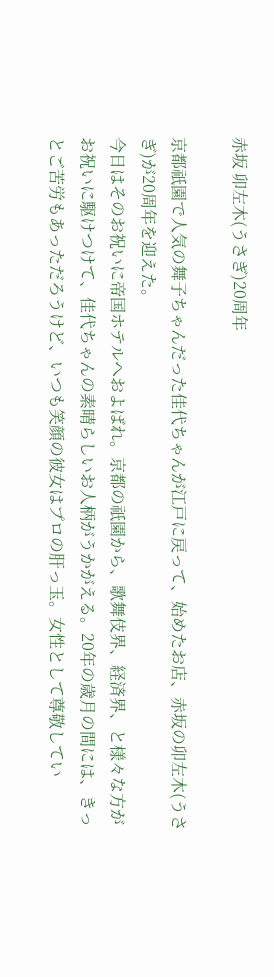赤坂 卯左木(うさぎ)20周年

京都祇園で人気の舞子ちゃんだった佳代ちゃんが江戸に戻って、始めたお店、赤坂の卯左木(うさぎ)が20周年を迎えた。
今日はそのお祝いに帝国ホテルへおよばれ。京都の祇園から、歌舞伎界、経済界、と様々な方がお祝いに駆けつけて、佳代ちゃんの素晴らしいお人柄がうかがえる。20年の歳月の間には、きっとご苦労もあっただろうけど、いつも笑顔の彼女はプロの肝っ玉。女性として尊敬してい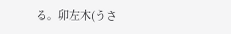る。卯左木(うさ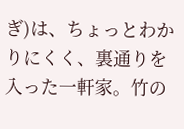ぎ)は、ちょっとわかりにくく、裏通りを入った一軒家。竹の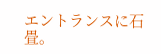エントランスに石畳。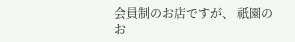会員制のお店ですが、 祇園のお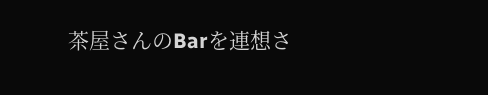茶屋さんのBarを連想さ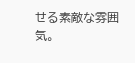せる素敵な雰囲気。